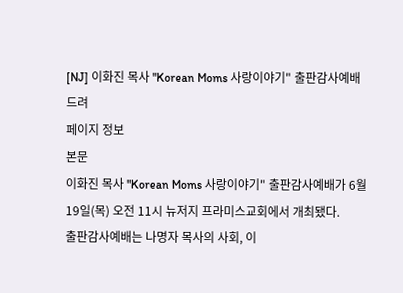[NJ] 이화진 목사 "Korean Moms 사랑이야기" 출판감사예배 드려
페이지 정보
본문
이화진 목사 "Korean Moms 사랑이야기" 출판감사예배가 6월 19일(목) 오전 11시 뉴저지 프라미스교회에서 개최됐다.
출판감사예배는 나명자 목사의 사회, 이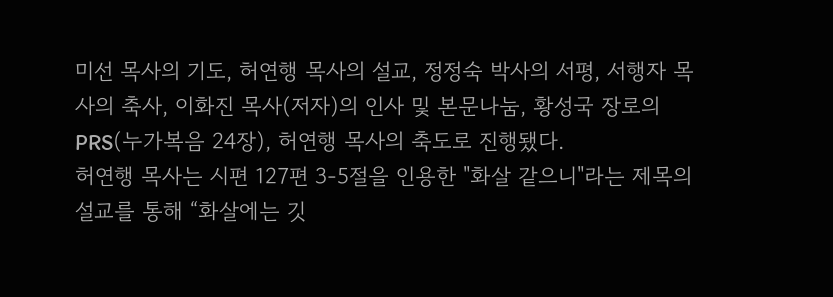미선 목사의 기도, 허연행 목사의 설교, 정정숙 박사의 서평, 서행자 목사의 축사, 이화진 목사(저자)의 인사 및 본문나눔, 황성국 장로의 PRS(누가복음 24장), 허연행 목사의 축도로 진행됐다.
허연행 목사는 시편 127편 3-5절을 인용한 "화살 같으니"라는 제목의 설교를 통해 “화살에는 깃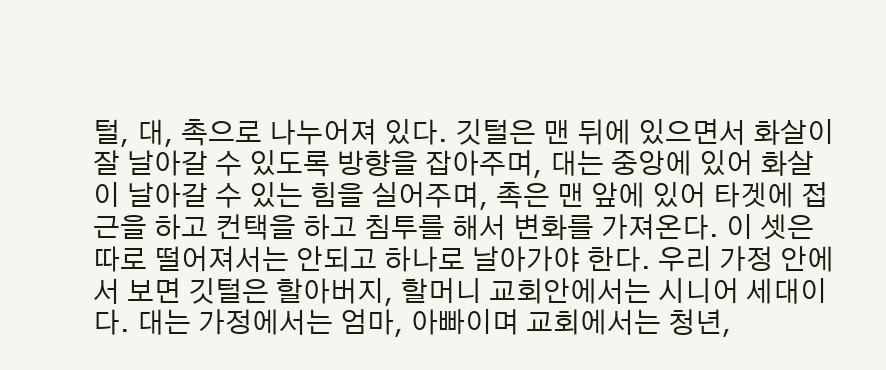털, 대, 촉으로 나누어져 있다. 깃털은 맨 뒤에 있으면서 화살이 잘 날아갈 수 있도록 방향을 잡아주며, 대는 중앙에 있어 화살이 날아갈 수 있는 힘을 실어주며, 촉은 맨 앞에 있어 타겟에 접근을 하고 컨택을 하고 침투를 해서 변화를 가져온다. 이 셋은 따로 떨어져서는 안되고 하나로 날아가야 한다. 우리 가정 안에서 보면 깃털은 할아버지, 할머니 교회안에서는 시니어 세대이다. 대는 가정에서는 엄마, 아빠이며 교회에서는 청년,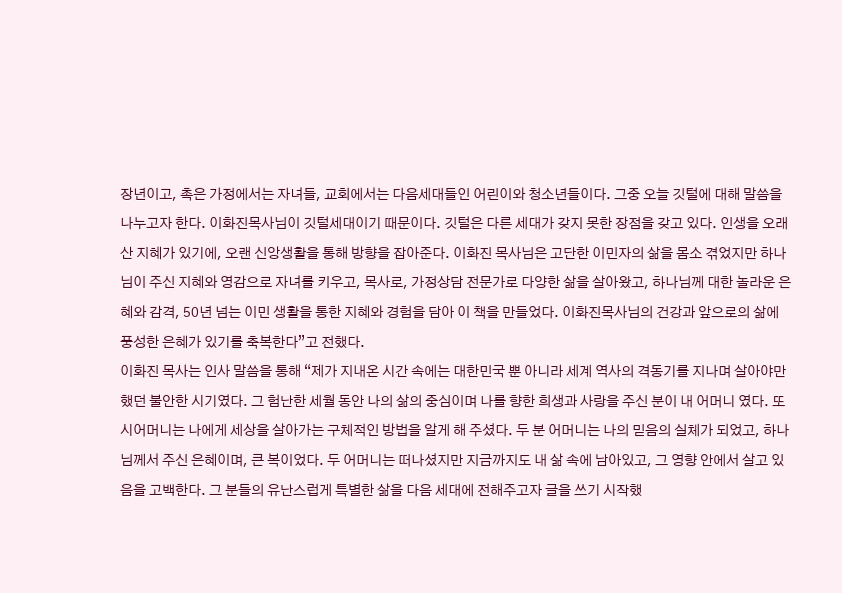장년이고, 촉은 가정에서는 자녀들, 교회에서는 다음세대들인 어린이와 청소년들이다. 그중 오늘 깃털에 대해 말씀을 나누고자 한다. 이화진목사님이 깃털세대이기 때문이다. 깃털은 다른 세대가 갖지 못한 장점을 갖고 있다. 인생을 오래 산 지혜가 있기에, 오랜 신앙생활을 통해 방향을 잡아준다. 이화진 목사님은 고단한 이민자의 삶을 몸소 겪었지만 하나님이 주신 지혜와 영감으로 자녀를 키우고, 목사로, 가정상담 전문가로 다양한 삶을 살아왔고, 하나님께 대한 놀라운 은혜와 감격, 50년 넘는 이민 생활을 통한 지혜와 경험을 담아 이 책을 만들었다. 이화진목사님의 건강과 앞으로의 삶에 풍성한 은혜가 있기를 축복한다”고 전했다.
이화진 목사는 인사 말씀을 통해 “제가 지내온 시간 속에는 대한민국 뿐 아니라 세계 역사의 격동기를 지나며 살아야만 했던 불안한 시기였다. 그 험난한 세월 동안 나의 삶의 중심이며 나를 향한 희생과 사랑을 주신 분이 내 어머니 였다. 또 시어머니는 나에게 세상을 살아가는 구체적인 방법을 알게 해 주셨다. 두 분 어머니는 나의 믿음의 실체가 되었고, 하나님께서 주신 은혜이며, 큰 복이었다. 두 어머니는 떠나셨지만 지금까지도 내 삶 속에 남아있고, 그 영향 안에서 살고 있음을 고백한다. 그 분들의 유난스럽게 특별한 삶을 다음 세대에 전해주고자 글을 쓰기 시작했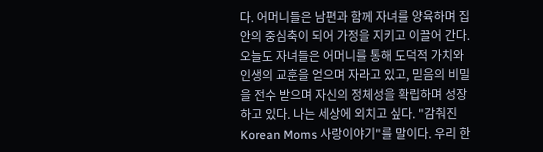다. 어머니들은 남편과 함께 자녀를 양육하며 집안의 중심축이 되어 가정을 지키고 이끌어 간다. 오늘도 자녀들은 어머니를 통해 도덕적 가치와 인생의 교훈을 얻으며 자라고 있고, 믿음의 비밀을 전수 받으며 자신의 정체성을 확립하며 성장하고 있다. 나는 세상에 외치고 싶다. "감춰진 Korean Moms 사랑이야기"를 말이다. 우리 한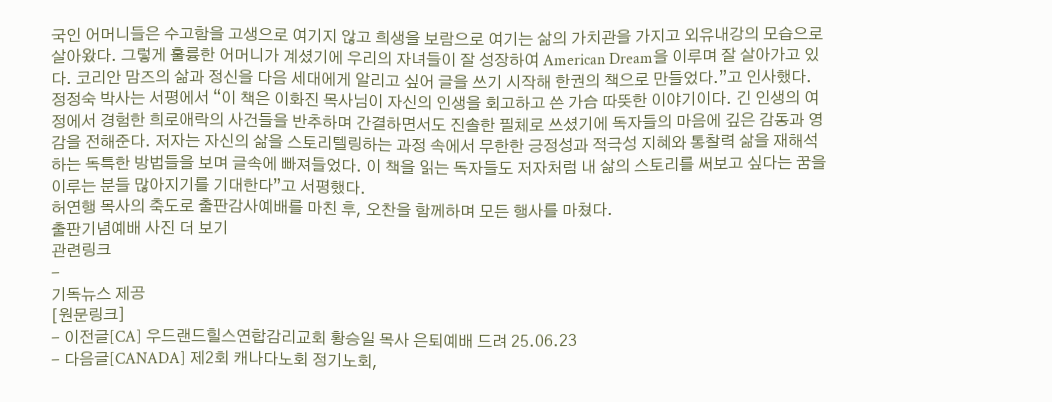국인 어머니들은 수고함을 고생으로 여기지 않고 희생을 보람으로 여기는 삶의 가치관을 가지고 외유내강의 모습으로 살아왔다. 그렇게 훌륭한 어머니가 계셨기에 우리의 자녀들이 잘 성장하여 American Dream을 이루며 잘 살아가고 있다. 코리안 맘즈의 삶과 정신을 다음 세대에게 알리고 싶어 글을 쓰기 시작해 한권의 책으로 만들었다.”고 인사했다.
정정숙 박사는 서평에서 “이 책은 이화진 목사님이 자신의 인생을 회고하고 쓴 가슴 따뜻한 이야기이다. 긴 인생의 여정에서 경험한 희로애락의 사건들을 반추하며 간결하면서도 진솔한 필체로 쓰셨기에 독자들의 마음에 깊은 감동과 영감을 전해준다. 저자는 자신의 삶을 스토리텔링하는 과정 속에서 무한한 긍정성과 적극성 지혜와 통찰력 삶을 재해석하는 독특한 방법들을 보며 글속에 빠져들었다. 이 책을 읽는 독자들도 저자처럼 내 삶의 스토리를 써보고 싶다는 꿈을 이루는 분들 많아지기를 기대한다”고 서평했다.
허연행 목사의 축도로 출판감사예배를 마친 후, 오찬을 함께하며 모든 행사를 마쳤다.
출판기념예배 사진 더 보기
관련링크
-
기독뉴스 제공
[원문링크]
- 이전글[CA] 우드랜드힐스연합감리교회 황승일 목사 은퇴예배 드려 25.06.23
- 다음글[CANADA] 제2회 캐나다노회 정기노회,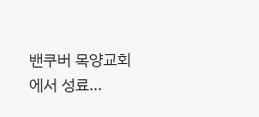밴쿠버 목양교회에서 성료…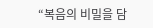“복음의 비밀을 담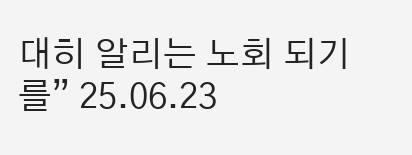대히 알리는 노회 되기를” 25.06.23